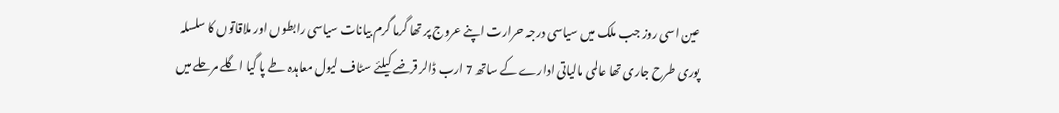عین اسی روز جب ملک میں سیاسی درجہ حرارت اپنے عروج پر تھا گرما گرم بیانات سیاسی رابطوں اور ملاقاتوں کا سلسلہ پوری طرح جاری تھا عالمی مالیاتی ادارے کے ساتھ 7 ارب ڈالر قرضے کیلئے سٹاف لیول معاہدہ طے پا گیا اگلے مرحلے میں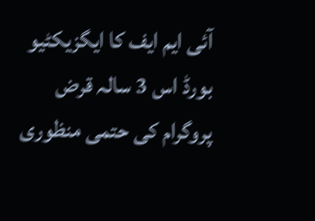آئی ایم ایف کا ایگزیکٹیو بورڈ اس 3 سالہ قرض پروگرام کی حتمی منظوری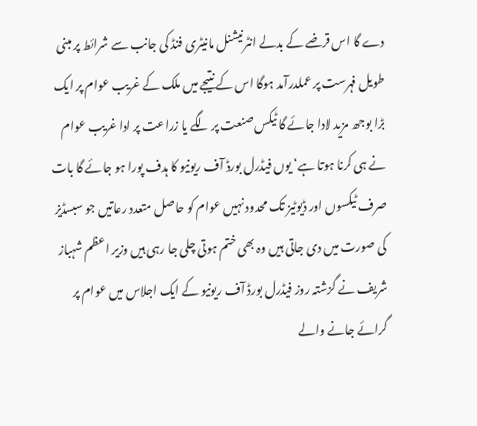دے گا اس قرضے کے بدلے انٹرنیشنل مانیٹری فنڈ کی جانب سے شرائط پر مبنی طویل فہرست پر عملدرآمد ہوگا اس کے نتیجے میں ملک کے غریب عوام پر ایک بڑا بوجھ مزید لادا جائے گا ٹیکس صنعت پر لگے یا زراعت پر ادا غریب عوام نے ہی کرنا ہوتا ہے‘ یوں فیڈرل بورڈ آف ریونیو کا ہدف پورا ہو جائے گا بات صرف ٹیکسوں اور ڈیوٹیز تک محدود نہیں عوام کو حاصل متعدد رعاتیں جو سبسڈیز کی صورت میں دی جاتی ہیں وہ بھی ختم ہوتی چلی جا رہی ہیں وزیر اعظم شہباز شریف نے گزشتہ روز فیڈرل بورڈ آف ریونیو کے ایک اجلاس میں عوام پر گرائے جانے والے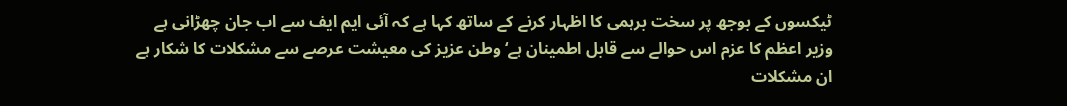ٹیکسوں کے بوجھ پر سخت برہمی کا اظہار کرنے کے ساتھ کہا ہے کہ آئی ایم ایف سے اب جان چھڑانی ہے وزیر اعظم کا عزم اس حوالے سے قابل اطمینان ہے‘ وطن عزیز کی معیشت عرصے سے مشکلات کا شکار ہے ان مشکلات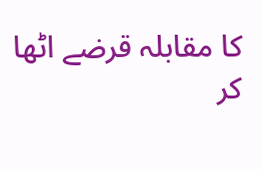کا مقابلہ قرضے اٹھا کر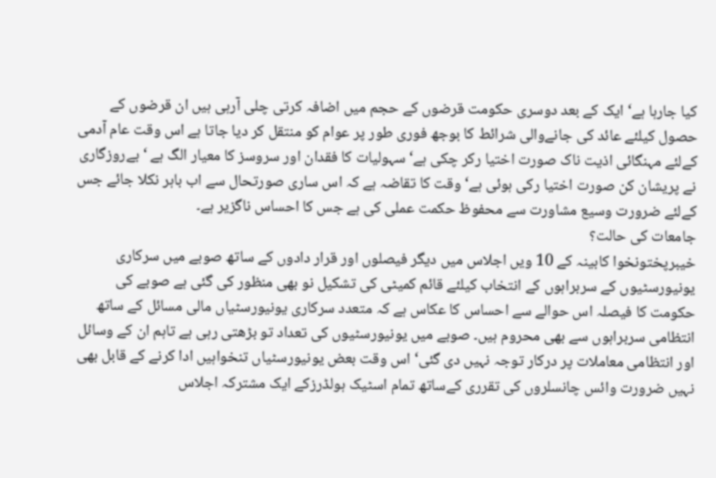کیا جارہا ہے‘ ایک کے بعد دوسری حکومت قرضوں کے حجم میں اضافہ کرتی چلی آرہی ہیں ان قرضوں کے حصول کیلئے عائد کی جانےوالی شرائط کا بوجھ فوری طور پر عوام کو منتقل کر دیا جاتا ہے اس وقت عام آدمی کےلئے مہنگائی اذیت ناک صورت اختیا رکر چکی ہے‘ سہولیات کا فقدان اور سروسز کا معیار الگ ہے ‘بےروزگاری نے پریشان کن صورت اختیا رکی ہوئی ہے‘ وقت کا تقاضہ ہے کہ اس ساری صورتحال سے اب باہر نکلا جائے جس کےلئے ضرورت وسیع مشاورت سے محفوظ حکمت عملی کی ہے جس کا احساس ناگزیر ہے۔
جامعات کی حالت؟
خیبرپختونخوا کابینہ کے 10 ویں اجلاس میں دیگر فیصلوں اور قرار دادوں کے ساتھ صوبے میں سرکاری یونیورسٹیوں کے سربراہوں کے انتخاب کیلئے قائم کمیٹی کی تشکیل نو بھی منظور کی گئی ہے صوبے کی حکومت کا فیصلہ اس حوالے سے احساس کا عکاس ہے کہ متعدد سرکاری یونیورسٹیاں مالی مسائل کے ساتھ انتظامی سربراہوں سے بھی محروم ہیں۔ صوبے میں یونیورسٹیوں کی تعداد تو بڑھتی رہی ہے تاہم ان کے وسائل اور انتظامی معاملات پر درکار توجہ نہیں دی گئی‘ اس وقت بعض یونیورسٹیاں تنخواہیں ادا کرنے کے قابل بھی نہیں ضرورت وائس چانسلروں کی تقرری کےساتھ تمام اسٹیک ہولڈرزکے ایک مشترکہ اجلاس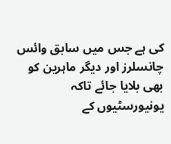کی ہے جس میں سابق وائس چانسلرز اور دیگر ماہرین کو بھی بلایا جائے تاکہ یونیورسٹیوں کے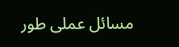مسائل عملی طور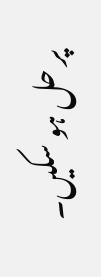پر حل ہو سکیں۔